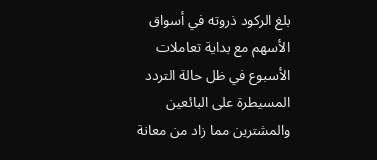بلغ الركود ذروته في أسواق الأسهم مع بداية تعاملات الأسبوع في ظل حالة التردد المسيطرة على البائعين والمشترين مما زاد من معانة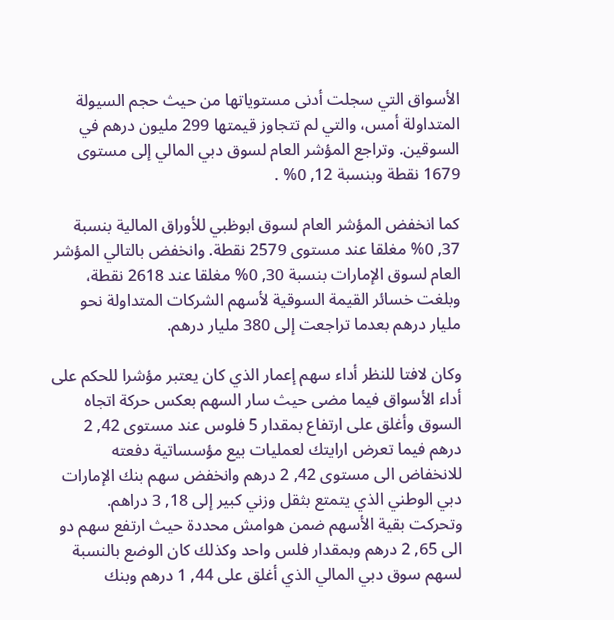الأسواق التي سجلت أدنى مستوياتها من حيث حجم السيولة المتداولة أمس، والتي لم تتجاوز قيمتها 299 مليون درهم في السوقين. وتراجع المؤشر العام لسوق دبي المالي إلى مستوى 1679 نقطة وبنسبة 12, 0% .

كما انخفض المؤشر العام لسوق ابوظبي للأوراق المالية بنسبة 37, 0% مغلقا عند مستوى 2579 نقطة. وانخفض بالتالي المؤشر العام لسوق الإمارات بنسبة 30, 0% مغلقا عند 2618 نقطة، وبلغت خسائر القيمة السوقية لأسهم الشركات المتداولة نحو مليار درهم بعدما تراجعت إلى 380 مليار درهم.

وكان لافتا للنظر أداء سهم إعمار الذي كان يعتبر مؤشرا للحكم على أداء الأسواق فيما مضى حيث سار السهم بعكس حركة اتجاه السوق وأغلق على ارتفاع بمقدار 5 فلوس عند مستوى 42, 2 درهم فيما تعرض ارايتك لعمليات بيع مؤسساتية دفعته للانخفاض الى مستوى 42, 2 درهم وانخفض سهم بنك الإمارات دبي الوطني الذي يتمتع بثقل وزني كبير إلى 18, 3 دراهم. وتحركت بقية الأسهم ضمن هوامش محددة حيث ارتفع سهم دو الى 65, 2 درهم وبمقدار فلس واحد وكذلك كان الوضع بالنسبة لسهم سوق دبي المالي الذي أغلق على 44, 1 درهم وبنك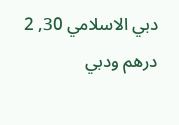دبي الاسلامي 30, 2 درهم ودبي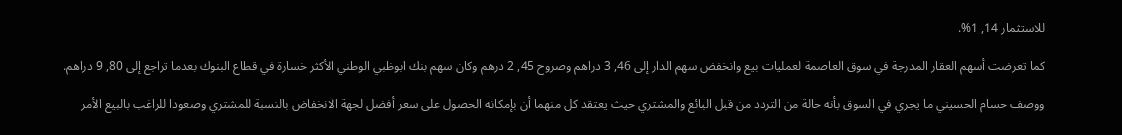للاستثمار 14, 1%.

كما تعرضت أسهم العقار المدرجة في سوق العاصمة لعمليات بيع وانخفض سهم الدار إلى 46, 3 دراهم وصروح 45, 2 درهم وكان سهم بنك ابوظبي الوطني الأكثر خسارة في قطاع البنوك بعدما تراجع إلى 80, 9 دراهم.

ووصف حسام الحسيني ما يجري في السوق بأنه حالة من التردد من قبل البائع والمشتري حيث يعتقد كل منهما أن بإمكانه الحصول على سعر أفضل لجهة الانخفاض بالنسبة للمشتري وصعودا للراغب بالبيع الأمر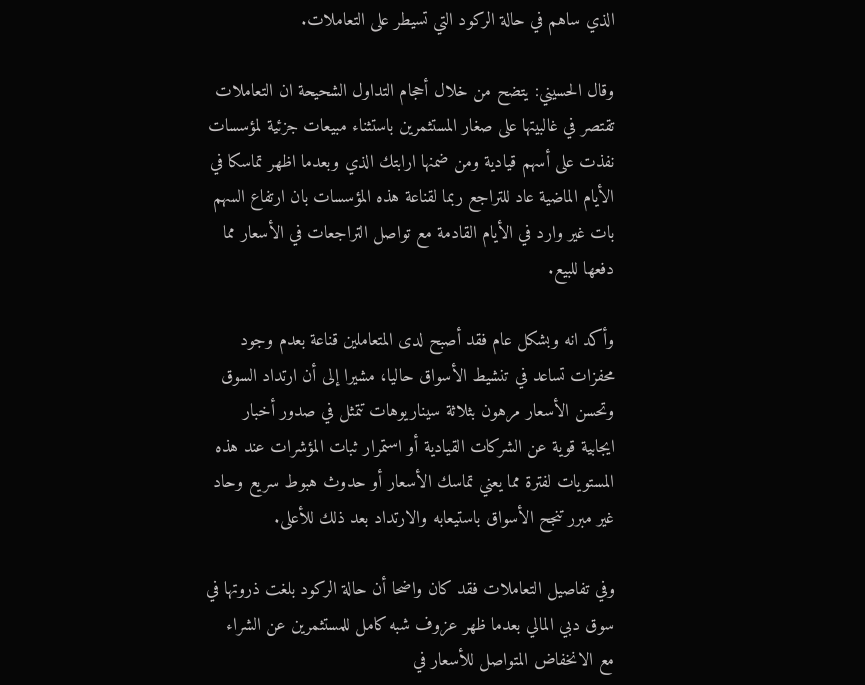الذي ساهم في حالة الركود التي تسيطر على التعاملات.

وقال الحسيني: يتضح من خلال أحجام التداول الشحيحة ان التعاملات تقتصر في غالبيتها على صغار المستثمرين باستثناء مبيعات جزئية لمؤسسات نفذت على أسهم قيادية ومن ضمنها ارابتك الذي وبعدما اظهر تماسكا في الأيام الماضية عاد للتراجع ربما لقناعة هذه المؤسسات بان ارتفاع السهم بات غير وارد في الأيام القادمة مع تواصل التراجعات في الأسعار مما دفعها للبيع.

وأكد انه وبشكل عام فقد أصبح لدى المتعاملين قناعة بعدم وجود محفزات تساعد في تنشيط الأسواق حاليا، مشيرا إلى أن ارتداد السوق وتحسن الأسعار مرهون بثلاثة سيناريوهات تتمثل في صدور أخبار ايجابية قوية عن الشركات القيادية أو استمرار ثبات المؤشرات عند هذه المستويات لفترة مما يعني تماسك الأسعار أو حدوث هبوط سريع وحاد غير مبرر تنجح الأسواق باستيعابه والارتداد بعد ذلك للأعلى.

وفي تفاصيل التعاملات فقد كان واضحا أن حالة الركود بلغت ذروتها في سوق دبي المالي بعدما ظهر عزوف شبه كامل للمستثمرين عن الشراء مع الانخفاض المتواصل للأسعار في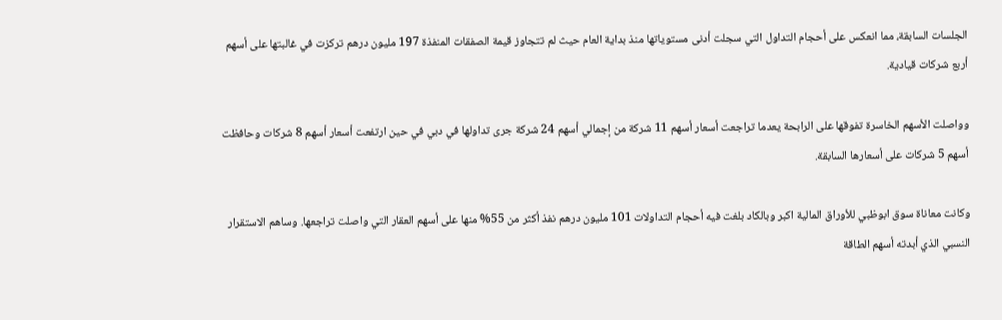الجلسات السابقة، مما انعكس على أحجام التداول التي سجلت أدنى مستوياتها منذ بداية العام حيث لم تتجاوز قيمة الصفقات المنفذة 197 مليون درهم تركزت في غالبتها على أسهم أربع شركات قيادية.

وواصلت الأسهم الخاسرة تفوقها على الرابحة يعدما تراجعت أسعار أسهم 11 شركة من إجمالي أسهم 24 شركة جرى تداولها في دبي في حين ارتفعت أسعار أسهم 8 شركات وحافظت أسهم 5 شركات على أسعارها السابقة.

وكانت معاناة سوق ابوظبي للأوراق المالية اكبر وبالكاد بلغت فيه أحجام التداولات 101 مليون درهم نفذ أكثر من 55% منها على أسهم العقار التي واصلت تراجعها. وساهم الاستقرار النسبي الذي أبدته أسهم الطاقة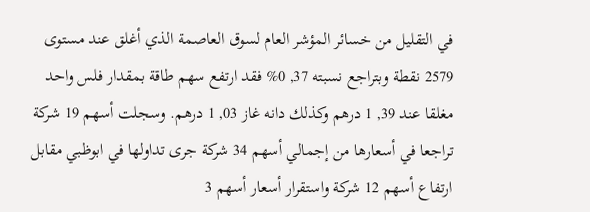في التقليل من خسائر المؤشر العام لسوق العاصمة الذي أغلق عند مستوى 2579 نقطة وبتراجع نسبته 37, 0% فقد ارتفع سهم طاقة بمقدار فلس واحد مغلقا عند 39, 1 درهم وكذلك دانه غاز 03, 1 درهم. وسجلت أسهم 19 شركة تراجعا في أسعارها من إجمالي أسهم 34 شركة جرى تداولها في ابوظبي مقابل ارتفاع أسهم 12 شركة واستقرار أسعار أسهم 3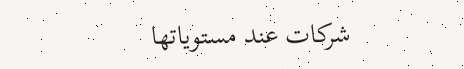شركات عند مستوياتها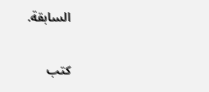السابقة.

كتب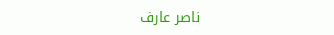ناصر عارف